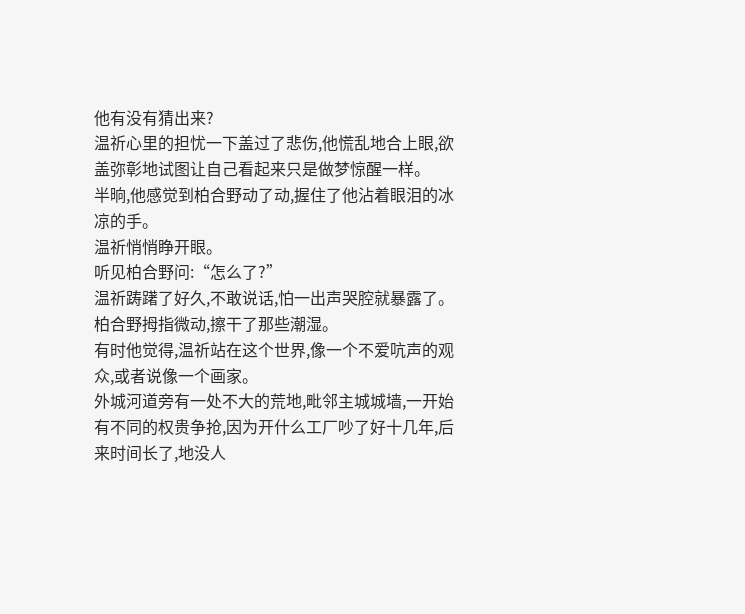他有没有猜出来?
温祈心里的担忧一下盖过了悲伤,他慌乱地合上眼,欲盖弥彰地试图让自己看起来只是做梦惊醒一样。
半晌,他感觉到柏合野动了动,握住了他沾着眼泪的冰凉的手。
温祈悄悄睁开眼。
听见柏合野问:“怎么了?”
温祈踌躇了好久,不敢说话,怕一出声哭腔就暴露了。
柏合野拇指微动,擦干了那些潮湿。
有时他觉得,温祈站在这个世界,像一个不爱吭声的观众,或者说像一个画家。
外城河道旁有一处不大的荒地,毗邻主城城墙,一开始有不同的权贵争抢,因为开什么工厂吵了好十几年,后来时间长了,地没人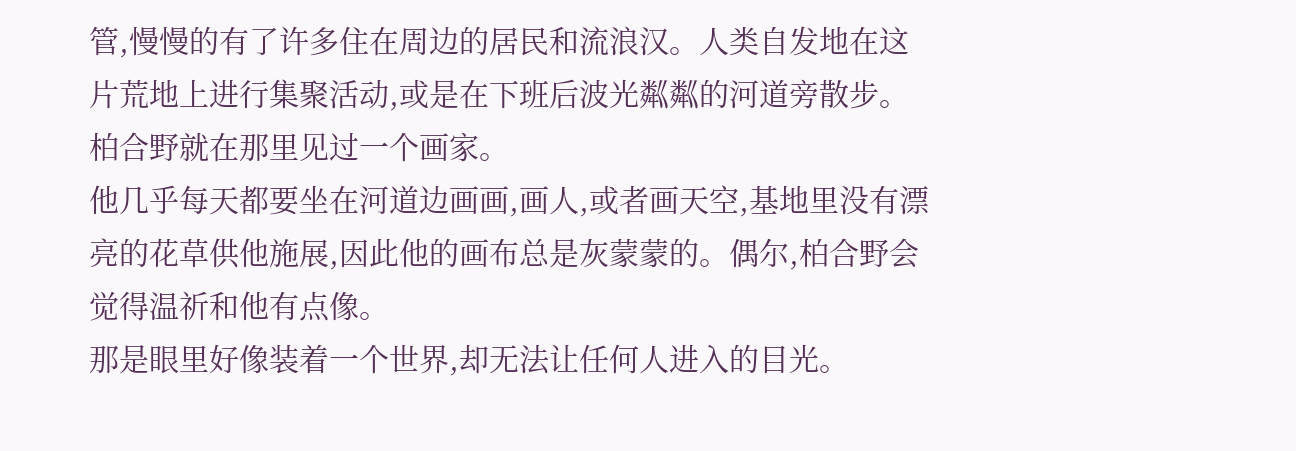管,慢慢的有了许多住在周边的居民和流浪汉。人类自发地在这片荒地上进行集聚活动,或是在下班后波光粼粼的河道旁散步。柏合野就在那里见过一个画家。
他几乎每天都要坐在河道边画画,画人,或者画天空,基地里没有漂亮的花草供他施展,因此他的画布总是灰蒙蒙的。偶尔,柏合野会觉得温祈和他有点像。
那是眼里好像装着一个世界,却无法让任何人进入的目光。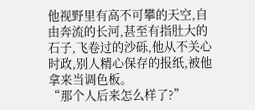他视野里有高不可攀的天空,自由奔流的长河,甚至有指肚大的石子,飞卷过的沙砾,他从不关心时政,别人精心保存的报纸,被他拿来当调色板。
“那个人后来怎么样了?”